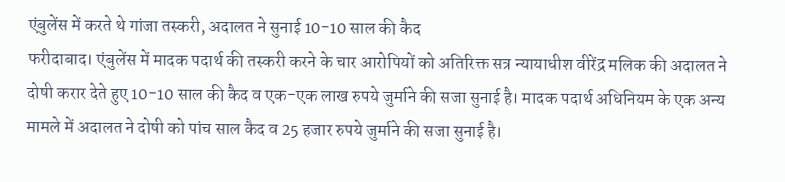एंबुलेंस में करते थे गांजा तस्करी, अदालत ने सुनाई 10-10 साल की कैद
फरीदाबाद। एंबुलेंस में मादक पदार्थ की तस्करी करने के चार आरोपियों को अतिरिक्त सत्र न्यायाधीश वीरेंद्र मलिक की अदालत ने दोषी करार देते हुए 10-10 साल की कैद व एक-एक लाख रुपये जुर्माने की सजा सुनाई है। मादक पदार्थ अधिनियम के एक अन्य मामले में अदालत ने दोषी को पांच साल कैद व 25 हजार रुपये जुर्माने की सजा सुनाई है।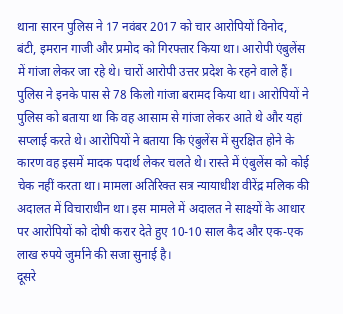थाना सारन पुलिस ने 17 नवंबर 2017 को चार आरोपियों विनोद, बंटी, इमरान गाजी और प्रमोद को गिरफ्तार किया था। आरोपी एंबुलेंस में गांजा लेकर जा रहे थे। चारों आरोपी उत्तर प्रदेश के रहने वाले हैं। पुलिस ने इनके पास से 78 किलो गांजा बरामद किया था। आरोपियों ने पुलिस को बताया था कि वह आसाम से गांजा लेकर आते थे और यहां सप्लाई करते थे। आरोपियों ने बताया कि एंबुलेंस में सुरक्षित होने के कारण वह इसमें मादक पदार्थ लेकर चलते थे। रास्ते में एंबुलेंस को कोई चेक नहीं करता था। मामला अतिरिक्त सत्र न्यायाधीश वीरेंद्र मलिक की अदालत में विचाराधीन था। इस मामले में अदालत ने साक्ष्यों के आधार पर आरोपियों को दोषी करार देते हुए 10-10 साल कैद और एक-एक लाख रुपये जुर्माने की सजा सुनाई है।
दूसरे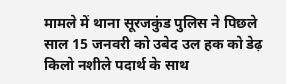मामले में थाना सूरजकुंड पुलिस ने पिछले साल 15 जनवरी को उबेद उल हक को डेढ़ किलो नशीले पदार्थ के साथ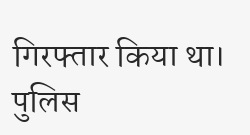गिरफ्तार किया था। पुलिस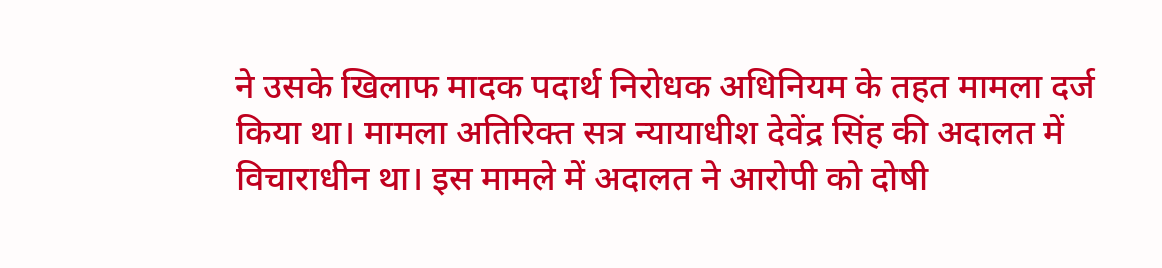ने उसके खिलाफ मादक पदार्थ निरोधक अधिनियम के तहत मामला दर्ज किया था। मामला अतिरिक्त सत्र न्यायाधीश देवेंद्र सिंह की अदालत में विचाराधीन था। इस मामले में अदालत ने आरोपी को दोषी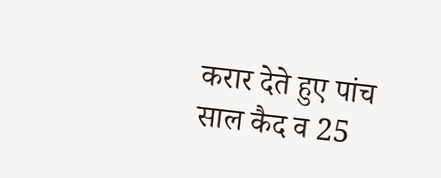करार देते हुए पांच साल कैद व 25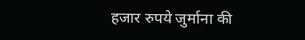हजार रुपये जुर्माना की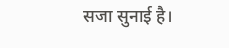सजा सुनाई है।